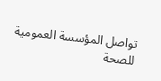تواصل المؤسسة العمومية للصحة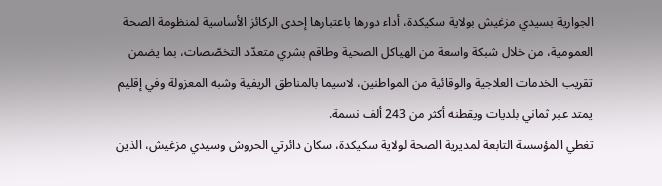الجوارية بسيدي مزغيش بولاية سكيكدة، أداء دورها باعتبارها إحدى الركائز الأساسية لمنظومة الصحة العمومية، من خلال شبكة واسعة من الهياكل الصحية وطاقم بشري متعدّد التخصّصات، بما يضمن تقريب الخدمات العلاجية والوقائية من المواطنين، لاسيما بالمناطق الريفية وشبه المعزولة وفي إقليم يمتد عبر ثماني بلديات ويقطنه أكثر من 243 ألف نسمة.
تغطي المؤسسة التابعة لمديرية الصحة لولاية سكيكدة، سكان دائرتي الحروش وسيدي مزغيش، الذين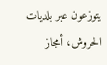يتوزعون عبر بلديات الحروش، أمجاز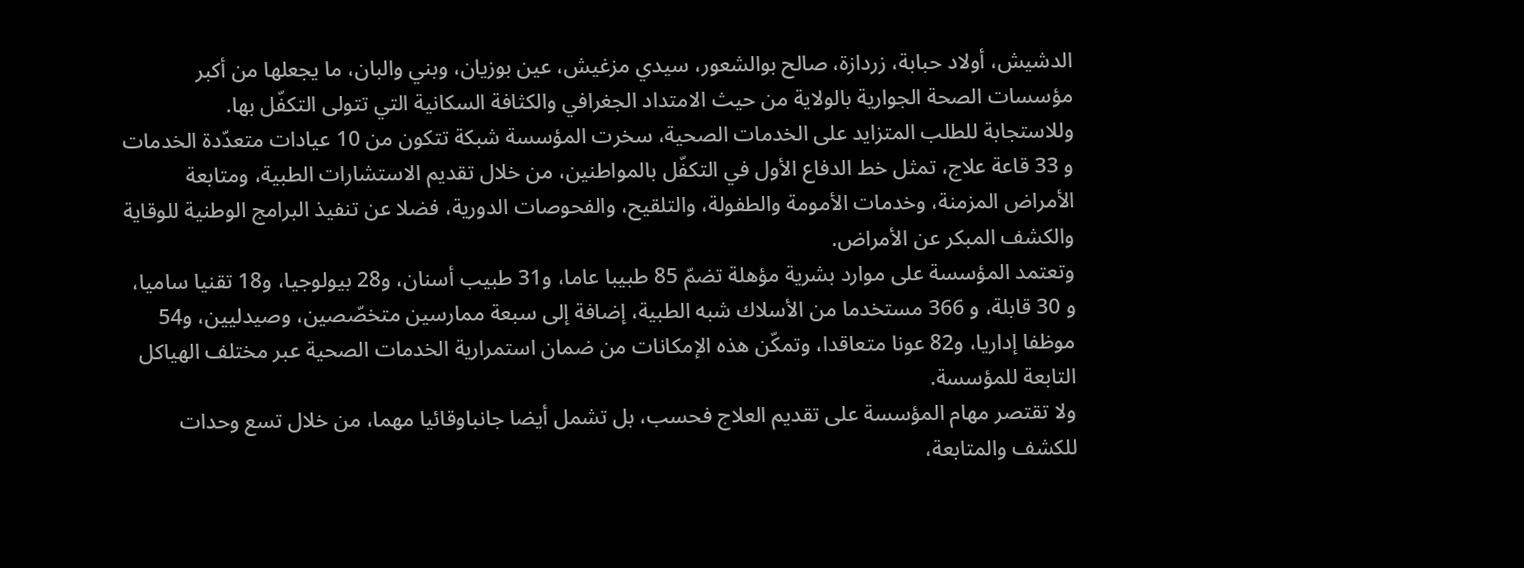الدشيش، أولاد حبابة، زردازة، صالح بوالشعور، سيدي مزغيش، عين بوزيان، وبني والبان، ما يجعلها من أكبر مؤسسات الصحة الجوارية بالولاية من حيث الامتداد الجغرافي والكثافة السكانية التي تتولى التكفّل بها.
وللاستجابة للطلب المتزايد على الخدمات الصحية، سخرت المؤسسة شبكة تتكون من 10 عيادات متعدّدة الخدمات و 33 قاعة علاج، تمثل خط الدفاع الأول في التكفّل بالمواطنين، من خلال تقديم الاستشارات الطبية، ومتابعة الأمراض المزمنة، وخدمات الأمومة والطفولة، والتلقيح، والفحوصات الدورية، فضلا عن تنفيذ البرامج الوطنية للوقاية والكشف المبكر عن الأمراض.
وتعتمد المؤسسة على موارد بشرية مؤهلة تضمّ 85 طبيبا عاما، و31 طبيب أسنان، و28 بيولوجيا، و18 تقنيا ساميا، و 30 قابلة، و 366 مستخدما من الأسلاك شبه الطبية، إضافة إلى سبعة ممارسين متخصّصين، وصيدليين، و54 موظفا إداريا، و82 عونا متعاقدا، وتمكّن هذه الإمكانات من ضمان استمرارية الخدمات الصحية عبر مختلف الهياكل التابعة للمؤسسة.
ولا تقتصر مهام المؤسسة على تقديم العلاج فحسب، بل تشمل أيضا جانباوقائيا مهما، من خلال تسع وحدات للكشف والمتابعة،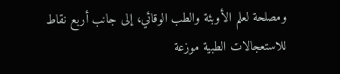ومصلحة لعلم الأوبئة والطب الوقائي، إلى جانب أربع نقاط للاستعجالات الطبية موزعة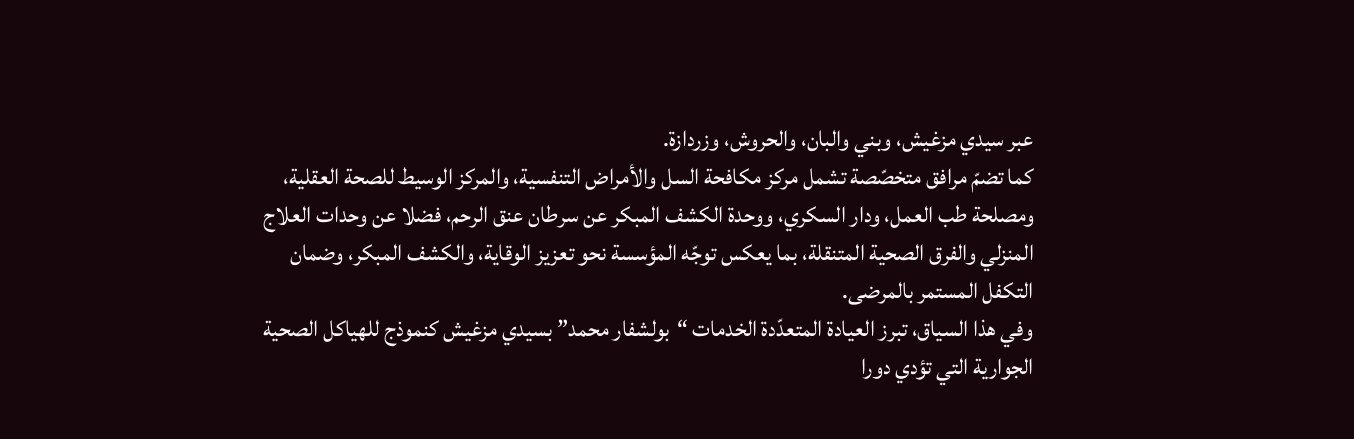عبر سيدي مزغيش، وبني والبان، والحروش، وزردازة.
كما تضمّ مرافق متخصّصة تشمل مركز مكافحة السل والأمراض التنفسية، والمركز الوسيط للصحة العقلية، ومصلحة طب العمل، ودار السكري، ووحدة الكشف المبكر عن سرطان عنق الرحم، فضلا عن وحدات العلاج المنزلي والفرق الصحية المتنقلة، بما يعكس توجّه المؤسسة نحو تعزيز الوقاية، والكشف المبكر، وضمان التكفل المستمر بالمرضى.
وفي هذا السياق، تبرز العيادة المتعدّدة الخدمات “بولشفار محمد” بسيدي مزغيش كنموذج للهياكل الصحية الجوارية التي تؤدي دورا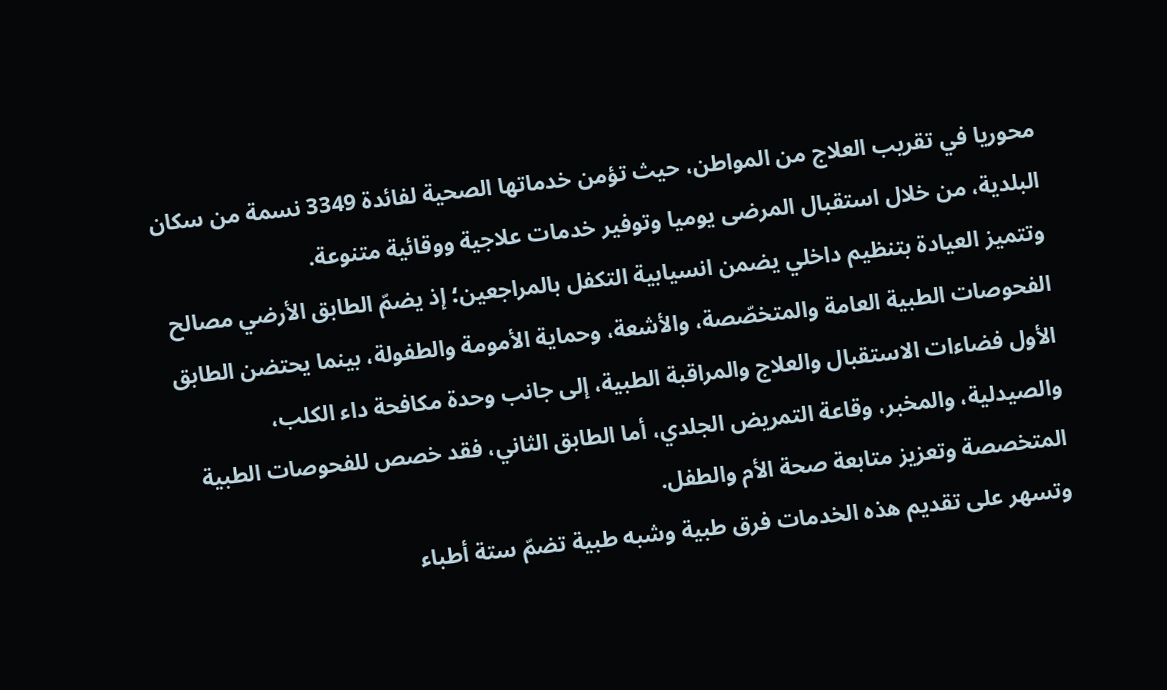محوريا في تقريب العلاج من المواطن، حيث تؤمن خدماتها الصحية لفائدة 3349 نسمة من سكان البلدية، من خلال استقبال المرضى يوميا وتوفير خدمات علاجية ووقائية متنوعة.
وتتميز العيادة بتنظيم داخلي يضمن انسيابية التكفل بالمراجعين؛ إذ يضمّ الطابق الأرضي مصالح الفحوصات الطبية العامة والمتخصّصة، والأشعة، وحماية الأمومة والطفولة، بينما يحتضن الطابق الأول فضاءات الاستقبال والعلاج والمراقبة الطبية، إلى جانب وحدة مكافحة داء الكلب، والصيدلية، والمخبر، وقاعة التمريض الجلدي، أما الطابق الثاني، فقد خصص للفحوصات الطبية المتخصصة وتعزيز متابعة صحة الأم والطفل.
وتسهر على تقديم هذه الخدمات فرق طبية وشبه طبية تضمّ ستة أطباء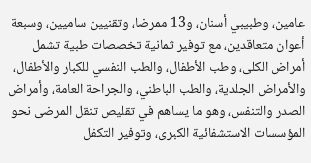عامين، وطبيبي أسنان، و13 ممرضا، وتقنيين ساميين، وسبعة أعوان متعاقدين، مع توفير ثمانية تخصصات طبية تشمل أمراض الكلى، وطب الأطفال، والطب النفسي للكبار والأطفال، والأمراض الجلدية، والطب الباطني، والجراحة العامة، وأمراض الصدر والتنفس، وهو ما يساهم في تقليص تنقل المرضى نحو المؤسسات الاستشفائية الكبرى، وتوفير التكفل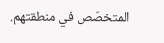المتخصّص في منطقتهم.